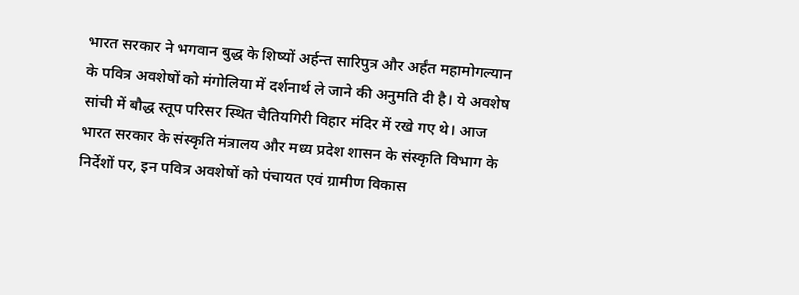भारत सरकार ने भगवान बुद्ध के शिष्यों अर्हन्त सारिपुत्र और अर्हंत महामोगल्यान के पवित्र अवशेषों को मंगोलिया में दर्शनार्थ ले जाने की अनुमति दी है। ये अवशेष सांची में बौद्ध स्तूप परिसर स्थित चैतियगिरी विहार मंदिर में रखे गए थे। आज भारत सरकार के संस्कृति मंत्रालय और मध्य प्रदेश शासन के संस्कृति विभाग के निर्देशों पर, इन पवित्र अवशेषों को पंचायत एवं ग्रामीण विकास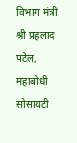विभाग मंत्री श्री प्रहलाद पटेल, महाबोधी सोसायटी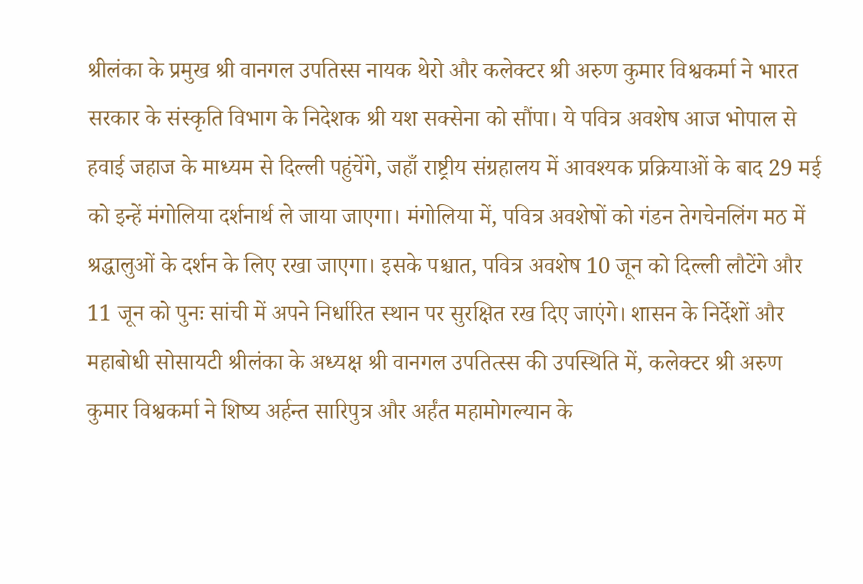श्रीलंका के प्रमुख श्री वानगल उपतिस्स नायक थेरो और कलेक्टर श्री अरुण कुमार विश्वकर्मा ने भारत सरकार के संस्कृति विभाग के निदेशक श्री यश सक्सेना को सौंपा। ये पवित्र अवशेष आज भोपाल से हवाई जहाज के माध्यम से दिल्ली पहुंचेंगे, जहाँ राष्ट्रीय संग्रहालय में आवश्यक प्रक्रियाओं के बाद 29 मई को इन्हें मंगोलिया दर्शनार्थ ले जाया जाएगा। मंगोलिया में, पवित्र अवशेषों को गंडन तेगचेनलिंग मठ में श्रद्धालुओं के दर्शन के लिए रखा जाएगा। इसके पश्चात, पवित्र अवशेष 10 जून को दिल्ली लौटेंगे और 11 जून को पुनः सांची में अपने निर्धारित स्थान पर सुरक्षित रख दिए जाएंगे। शासन के निर्देशों और महाबोधी सोसायटी श्रीलंका के अध्यक्ष श्री वानगल उपतित्स्स की उपस्थिति में, कलेक्टर श्री अरुण कुमार विश्वकर्मा ने शिष्य अर्हन्त सारिपुत्र और अर्हंत महामोगल्यान के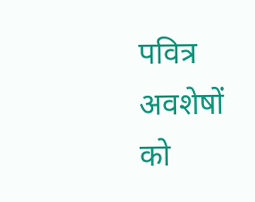पवित्र अवशेषों को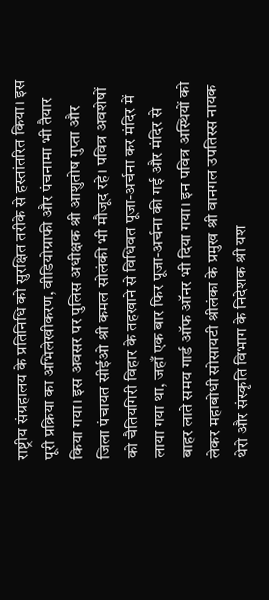राष्ट्रीय संग्रहालय के प्रतिनिधि को सुरक्षित तरीके से हस्तांतरित किया। इस पूरी प्रक्रिया का अभिलेखीकरण, वीडियोग्राफी और पंचनामा भी तैयार किया गया। इस अवसर पर पुलिस अधीक्षक श्री आशुतोष गुप्ता और जिला पंचायत सीईओ श्री कमल सोलंकी भी मौजूद रहे। पवित्र अवशेषों को चैतियगिरी विहार के तहखाने से विधिवत पूजा-अर्चना कर मंदिर में लाया गया था, जहाँ एक बार फिर पूजा-अर्चना की गई और मंदिर से बाहर लाते समय गार्ड ऑफ ऑनर भी दिया गया। इन पवित्र अस्थियों को लेकर महाबोधी सोसायटी श्रीलंका के प्रमुख श्री वानगल उपतिस्स नायक थेरो और संस्कृति विभाग के निदेशक श्री यश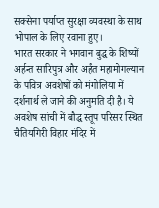सक्सेना पर्याप्त सुरक्षा व्यवस्था के साथ भोपाल के लिए रवाना हुए।
भारत सरकार ने भगवान बुद्ध के शिष्यों अर्हन्त सारिपुत्र और अर्हंत महामोगल्यान के पवित्र अवशेषों को मंगोलिया में दर्शनार्थ ले जाने की अनुमति दी है। ये अवशेष सांची में बौद्ध स्तूप परिसर स्थित चैतियगिरी विहार मंदिर में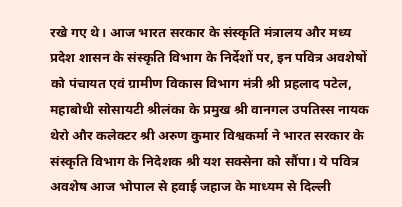रखे गए थे। आज भारत सरकार के संस्कृति मंत्रालय और मध्य प्रदेश शासन के संस्कृति विभाग के निर्देशों पर, इन पवित्र अवशेषों को पंचायत एवं ग्रामीण विकास विभाग मंत्री श्री प्रहलाद पटेल, महाबोधी सोसायटी श्रीलंका के प्रमुख श्री वानगल उपतिस्स नायक थेरो और कलेक्टर श्री अरुण कुमार विश्वकर्मा ने भारत सरकार के संस्कृति विभाग के निदेशक श्री यश सक्सेना को सौंपा। ये पवित्र अवशेष आज भोपाल से हवाई जहाज के माध्यम से दिल्ली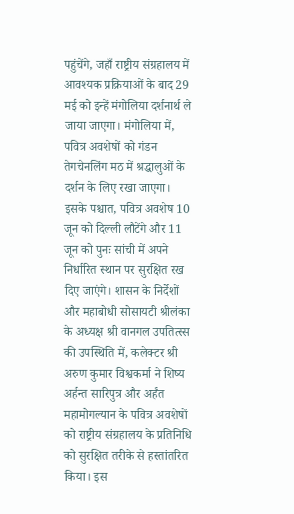पहुंचेंगे, जहाँ राष्ट्रीय संग्रहालय में आवश्यक प्रक्रियाओं के बाद 29 मई को इन्हें मंगोलिया दर्शनार्थ ले जाया जाएगा। मंगोलिया में, पवित्र अवशेषों को गंडन तेगचेनलिंग मठ में श्रद्धालुओं के दर्शन के लिए रखा जाएगा। इसके पश्चात, पवित्र अवशेष 10 जून को दिल्ली लौटेंगे और 11 जून को पुनः सांची में अपने निर्धारित स्थान पर सुरक्षित रख दिए जाएंगे। शासन के निर्देशों और महाबोधी सोसायटी श्रीलंका के अध्यक्ष श्री वानगल उपतित्स्स की उपस्थिति में, कलेक्टर श्री अरुण कुमार विश्वकर्मा ने शिष्य अर्हन्त सारिपुत्र और अर्हंत महामोगल्यान के पवित्र अवशेषों को राष्ट्रीय संग्रहालय के प्रतिनिधि को सुरक्षित तरीके से हस्तांतरित किया। इस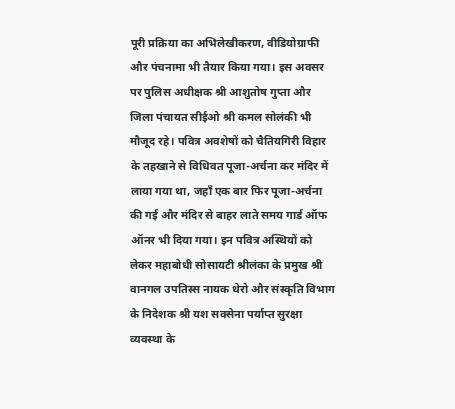पूरी प्रक्रिया का अभिलेखीकरण, वीडियोग्राफी और पंचनामा भी तैयार किया गया। इस अवसर पर पुलिस अधीक्षक श्री आशुतोष गुप्ता और जिला पंचायत सीईओ श्री कमल सोलंकी भी मौजूद रहे। पवित्र अवशेषों को चैतियगिरी विहार के तहखाने से विधिवत पूजा-अर्चना कर मंदिर में लाया गया था, जहाँ एक बार फिर पूजा-अर्चना की गई और मंदिर से बाहर लाते समय गार्ड ऑफ ऑनर भी दिया गया। इन पवित्र अस्थियों को लेकर महाबोधी सोसायटी श्रीलंका के प्रमुख श्री वानगल उपतिस्स नायक थेरो और संस्कृति विभाग के निदेशक श्री यश सक्सेना पर्याप्त सुरक्षा व्यवस्था के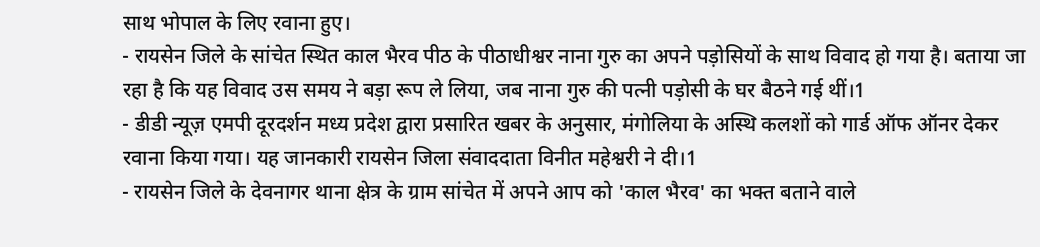साथ भोपाल के लिए रवाना हुए।
- रायसेन जिले के सांचेत स्थित काल भैरव पीठ के पीठाधीश्वर नाना गुरु का अपने पड़ोसियों के साथ विवाद हो गया है। बताया जा रहा है कि यह विवाद उस समय ने बड़ा रूप ले लिया, जब नाना गुरु की पत्नी पड़ोसी के घर बैठने गई थीं।1
- डीडी न्यूज़ एमपी दूरदर्शन मध्य प्रदेश द्वारा प्रसारित खबर के अनुसार, मंगोलिया के अस्थि कलशों को गार्ड ऑफ ऑनर देकर रवाना किया गया। यह जानकारी रायसेन जिला संवाददाता विनीत महेश्वरी ने दी।1
- रायसेन जिले के देवनागर थाना क्षेत्र के ग्राम सांचेत में अपने आप को 'काल भैरव' का भक्त बताने वाले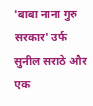'बाबा नाना गुरु सरकार' उर्फ सुनील सराठे और एक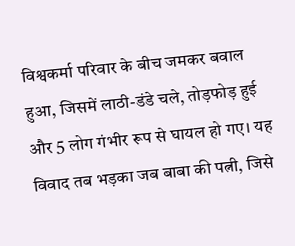विश्वकर्मा परिवार के बीच जमकर बवाल हुआ, जिसमें लाठी-डंडे चले, तोड़फोड़ हुई और 5 लोग गंभीर रूप से घायल हो गए। यह विवाद तब भड़का जब बाबा की पत्नी, जिसे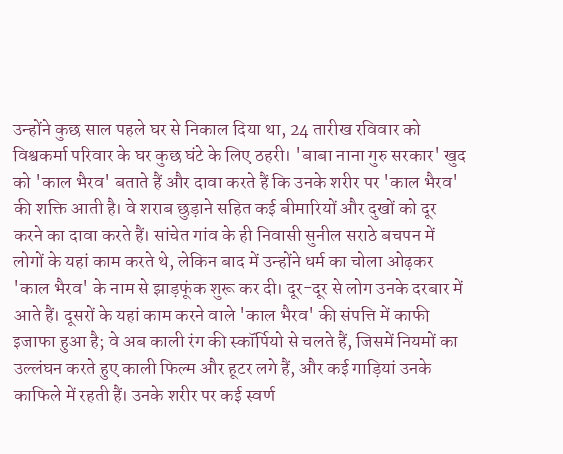उन्होंने कुछ साल पहले घर से निकाल दिया था, 24 तारीख रविवार को विश्वकर्मा परिवार के घर कुछ घंटे के लिए ठहरी। 'बाबा नाना गुरु सरकार' खुद को 'काल भैरव' बताते हैं और दावा करते हैं कि उनके शरीर पर 'काल भैरव' की शक्ति आती है। वे शराब छुड़ाने सहित कई बीमारियों और दुखों को दूर करने का दावा करते हैं। सांचेत गांव के ही निवासी सुनील सराठे बचपन में लोगों के यहां काम करते थे, लेकिन बाद में उन्होंने धर्म का चोला ओढ़कर 'काल भैरव' के नाम से झाड़फूंक शुरू कर दी। दूर-दूर से लोग उनके दरबार में आते हैं। दूसरों के यहां काम करने वाले 'काल भैरव' की संपत्ति में काफी इजाफा हुआ है; वे अब काली रंग की स्कॉर्पियो से चलते हैं, जिसमें नियमों का उल्लंघन करते हुए काली फिल्म और हूटर लगे हैं, और कई गाड़ियां उनके काफिले में रहती हैं। उनके शरीर पर कई स्वर्ण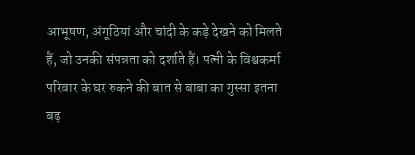आभूषण, अंगूठियां और चांदी के कड़े देखने को मिलते हैं, जो उनकी संपन्नता को दर्शाते हैं। पत्नी के विश्वकर्मा परिवार के घर रुकने की बात से बाबा का गुस्सा इतना बढ़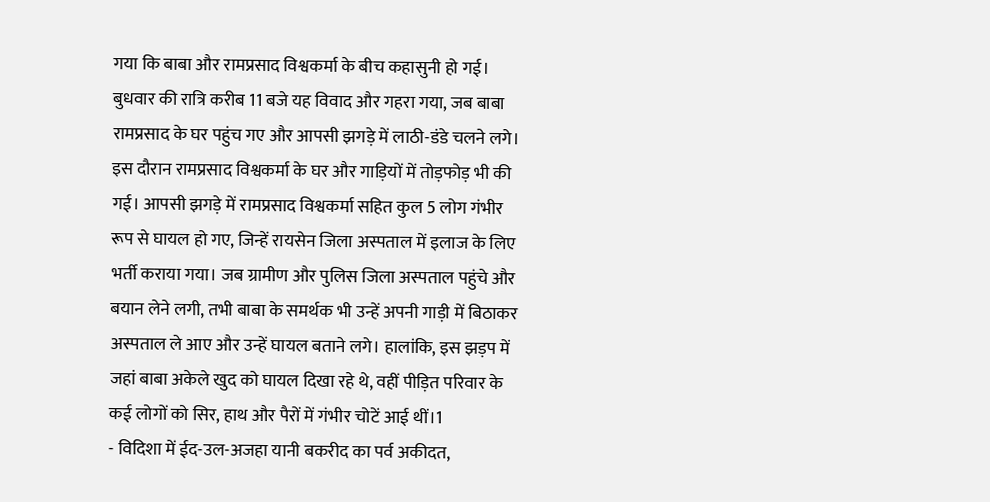गया कि बाबा और रामप्रसाद विश्वकर्मा के बीच कहासुनी हो गई। बुधवार की रात्रि करीब 11 बजे यह विवाद और गहरा गया, जब बाबा रामप्रसाद के घर पहुंच गए और आपसी झगड़े में लाठी-डंडे चलने लगे। इस दौरान रामप्रसाद विश्वकर्मा के घर और गाड़ियों में तोड़फोड़ भी की गई। आपसी झगड़े में रामप्रसाद विश्वकर्मा सहित कुल 5 लोग गंभीर रूप से घायल हो गए, जिन्हें रायसेन जिला अस्पताल में इलाज के लिए भर्ती कराया गया। जब ग्रामीण और पुलिस जिला अस्पताल पहुंचे और बयान लेने लगी, तभी बाबा के समर्थक भी उन्हें अपनी गाड़ी में बिठाकर अस्पताल ले आए और उन्हें घायल बताने लगे। हालांकि, इस झड़प में जहां बाबा अकेले खुद को घायल दिखा रहे थे, वहीं पीड़ित परिवार के कई लोगों को सिर, हाथ और पैरों में गंभीर चोटें आई थीं।1
- विदिशा में ईद-उल-अजहा यानी बकरीद का पर्व अकीदत,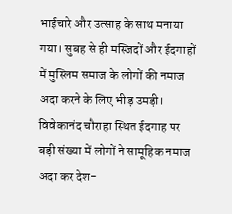भाईचारे और उत्साह के साथ मनाया गया। सुबह से ही मस्जिदों और ईदगाहों में मुस्लिम समाज के लोगों की नमाज अदा करने के लिए भीड़ उमड़ी। विवेकानंद चौराहा स्थित ईदगाह पर बड़ी संख्या में लोगों ने सामूहिक नमाज अदा कर देश-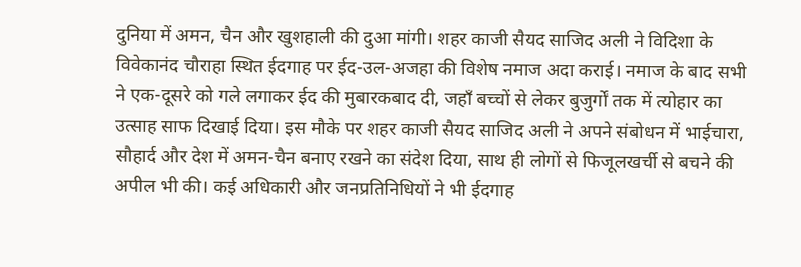दुनिया में अमन, चैन और खुशहाली की दुआ मांगी। शहर काजी सैयद साजिद अली ने विदिशा के विवेकानंद चौराहा स्थित ईदगाह पर ईद-उल-अजहा की विशेष नमाज अदा कराई। नमाज के बाद सभी ने एक-दूसरे को गले लगाकर ईद की मुबारकबाद दी, जहाँ बच्चों से लेकर बुजुर्गों तक में त्योहार का उत्साह साफ दिखाई दिया। इस मौके पर शहर काजी सैयद साजिद अली ने अपने संबोधन में भाईचारा, सौहार्द और देश में अमन-चैन बनाए रखने का संदेश दिया, साथ ही लोगों से फिजूलखर्ची से बचने की अपील भी की। कई अधिकारी और जनप्रतिनिधियों ने भी ईदगाह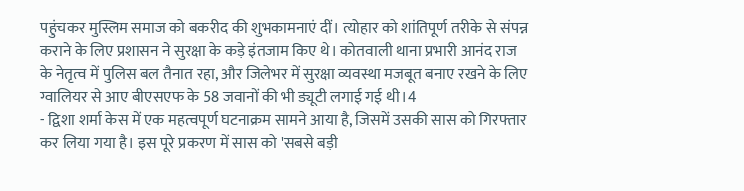पहुंचकर मुस्लिम समाज को बकरीद की शुभकामनाएं दीं। त्योहार को शांतिपूर्ण तरीके से संपन्न कराने के लिए प्रशासन ने सुरक्षा के कड़े इंतजाम किए थे। कोतवाली थाना प्रभारी आनंद राज के नेतृत्व में पुलिस बल तैनात रहा, और जिलेभर में सुरक्षा व्यवस्था मजबूत बनाए रखने के लिए ग्वालियर से आए बीएसएफ के 58 जवानों की भी ड्यूटी लगाई गई थी।4
- द्विशा शर्मा केस में एक महत्वपूर्ण घटनाक्रम सामने आया है, जिसमें उसकी सास को गिरफ्तार कर लिया गया है। इस पूरे प्रकरण में सास को 'सबसे बड़ी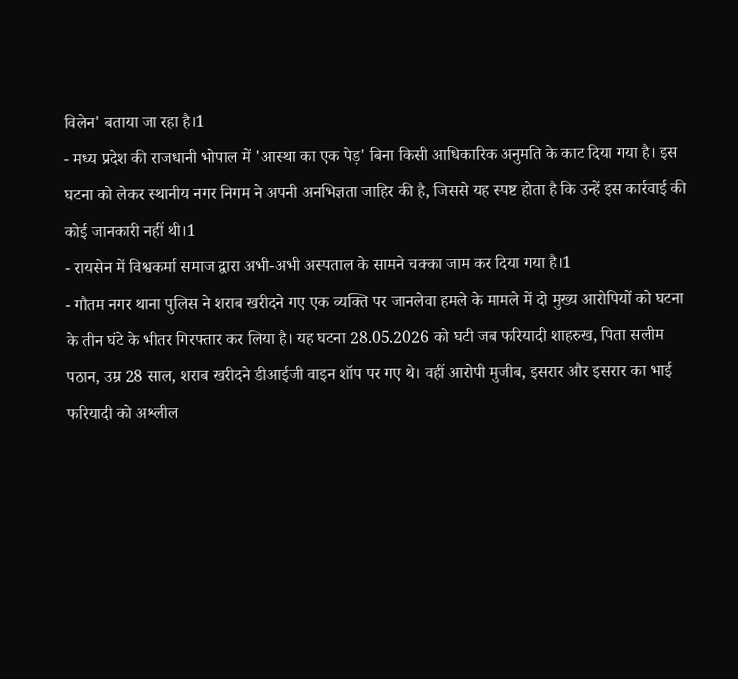विलेन' बताया जा रहा है।1
- मध्य प्रदेश की राजधानी भोपाल में 'आस्था का एक पेड़' बिना किसी आधिकारिक अनुमति के काट दिया गया है। इस घटना को लेकर स्थानीय नगर निगम ने अपनी अनभिज्ञता जाहिर की है, जिससे यह स्पष्ट होता है कि उन्हें इस कार्रवाई की कोई जानकारी नहीं थी।1
- रायसेन में विश्वकर्मा समाज द्वारा अभी-अभी अस्पताल के सामने चक्का जाम कर दिया गया है।1
- गौतम नगर थाना पुलिस ने शराब खरीदने गए एक व्यक्ति पर जानलेवा हमले के मामले में दो मुख्य आरोपियों को घटना के तीन घंटे के भीतर गिरफ्तार कर लिया है। यह घटना 28.05.2026 को घटी जब फरियादी शाहरुख, पिता सलीम पठान, उम्र 28 साल, शराब खरीदने डीआईजी वाइन शॉप पर गए थे। वहीं आरोपी मुजीब, इसरार और इसरार का भाई फरियादी को अश्लील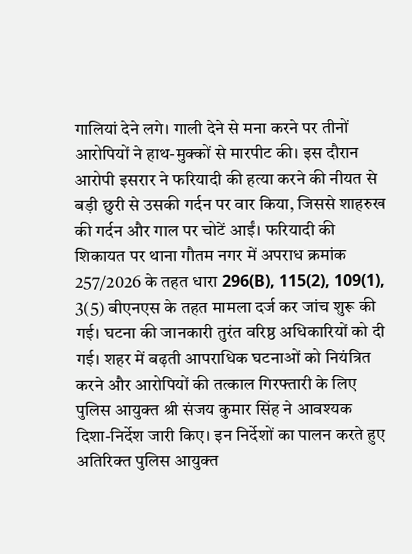गालियां देने लगे। गाली देने से मना करने पर तीनों आरोपियों ने हाथ-मुक्कों से मारपीट की। इस दौरान आरोपी इसरार ने फरियादी की हत्या करने की नीयत से बड़ी छुरी से उसकी गर्दन पर वार किया, जिससे शाहरुख की गर्दन और गाल पर चोटें आईं। फरियादी की शिकायत पर थाना गौतम नगर में अपराध क्रमांक 257/2026 के तहत धारा 296(B), 115(2), 109(1), 3(5) बीएनएस के तहत मामला दर्ज कर जांच शुरू की गई। घटना की जानकारी तुरंत वरिष्ठ अधिकारियों को दी गई। शहर में बढ़ती आपराधिक घटनाओं को नियंत्रित करने और आरोपियों की तत्काल गिरफ्तारी के लिए पुलिस आयुक्त श्री संजय कुमार सिंह ने आवश्यक दिशा-निर्देश जारी किए। इन निर्देशों का पालन करते हुए अतिरिक्त पुलिस आयुक्त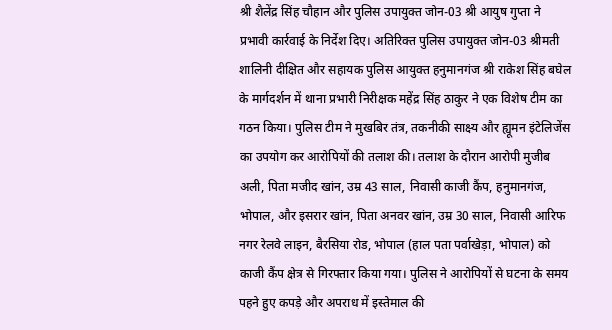श्री शैलेंद्र सिंह चौहान और पुलिस उपायुक्त जोन-03 श्री आयुष गुप्ता ने प्रभावी कार्रवाई के निर्देश दिए। अतिरिक्त पुलिस उपायुक्त जोन-03 श्रीमती शालिनी दीक्षित और सहायक पुलिस आयुक्त हनुमानगंज श्री राकेश सिंह बघेल के मार्गदर्शन में थाना प्रभारी निरीक्षक महेंद्र सिंह ठाकुर ने एक विशेष टीम का गठन किया। पुलिस टीम ने मुखबिर तंत्र, तकनीकी साक्ष्य और ह्यूमन इंटेलिजेंस का उपयोग कर आरोपियों की तलाश की। तलाश के दौरान आरोपी मुजीब अली, पिता मजीद खांन, उम्र 43 साल, निवासी काजी कैंप, हनुमानगंज, भोपाल, और इसरार खांन, पिता अनवर खांन, उम्र 30 साल, निवासी आरिफ नगर रेलवे लाइन, बैरसिया रोड, भोपाल (हाल पता पर्वाखेड़ा, भोपाल) को काजी कैंप क्षेत्र से गिरफ्तार किया गया। पुलिस ने आरोपियों से घटना के समय पहने हुए कपड़े और अपराध में इस्तेमाल की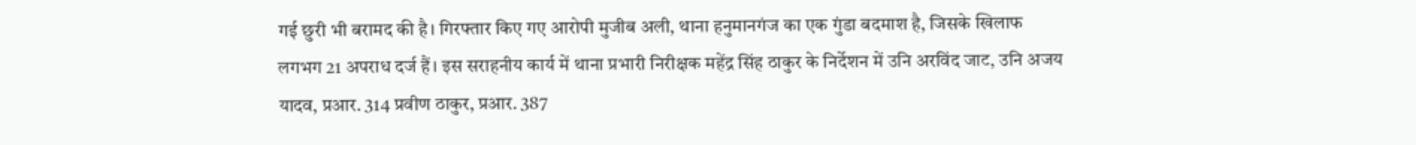गई छुरी भी बरामद की है। गिरफ्तार किए गए आरोपी मुजीब अली, थाना हनुमानगंज का एक गुंडा बदमाश है, जिसके खिलाफ लगभग 21 अपराध दर्ज हैं। इस सराहनीय कार्य में थाना प्रभारी निरीक्षक महेंद्र सिंह ठाकुर के निर्देशन में उनि अरविंद जाट, उनि अजय यादव, प्रआर. 314 प्रवीण ठाकुर, प्रआर. 387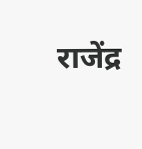राजेंद्र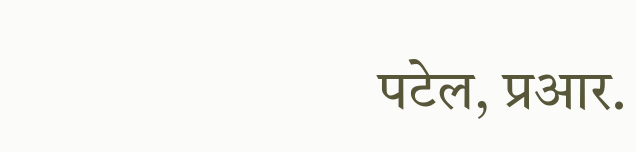पटेल, प्रआर.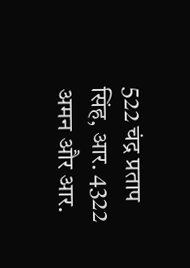522 चंद्र प्रताप सिंह, आर. 4322 अमन और आर.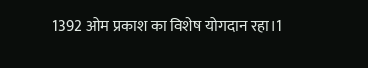1392 ओम प्रकाश का विशेष योगदान रहा।1